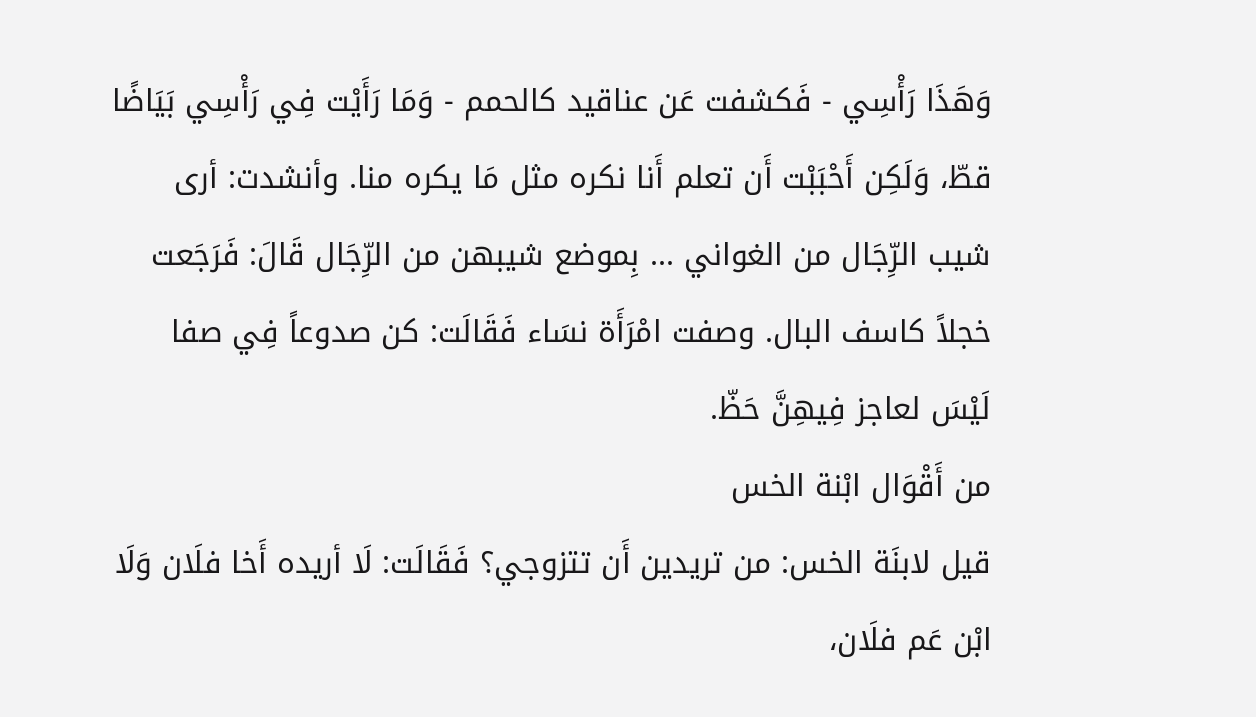وَهَذَا رَأْسِي - فَكشفت عَن عناقيد كالحمم - وَمَا رَأَيْت فِي رَأْسِي بَيَاضًا قطّ، وَلَكِن أَحْبَبْت أَن تعلم أَنا نكره مثل مَا يكره منا. وأنشدت: أرى شيب الرِّجَال من الغواني ... بِموضع شيبهن من الرِّجَال قَالَ: فَرَجَعت خجلاً كاسف البال. وصفت امْرَأَة نسَاء فَقَالَت: كن صدوعاً فِي صفا لَيْسَ لعاجز فِيهِنَّ حَظّ.
من أَقْوَال ابْنة الخس
قيل لابنَة الخس: من تريدين أَن تتزوجي؟ فَقَالَت: لَا أريده أَخا فلَان وَلَا ابْن عَم فلَان،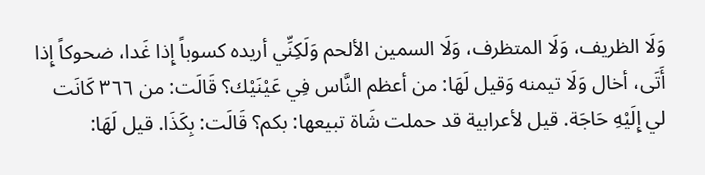وَلَا الظريف، وَلَا المتظرف، وَلَا السمين الألحم وَلَكِنِّي أريده كسوباً إِذا غَدا، ضحوكاً إِذا أَتَى، أخال وَلَا تيمنه وَقيل لَهَا: من أعظم النَّاس فِي عَيْنَيْك؟ قَالَت: من ٣٦٦ كَانَت لي إِلَيْهِ حَاجَة. قيل لأعرابية قد حملت شَاة تبيعها: بكم؟ قَالَت: بِكَذَا. قيل لَهَا: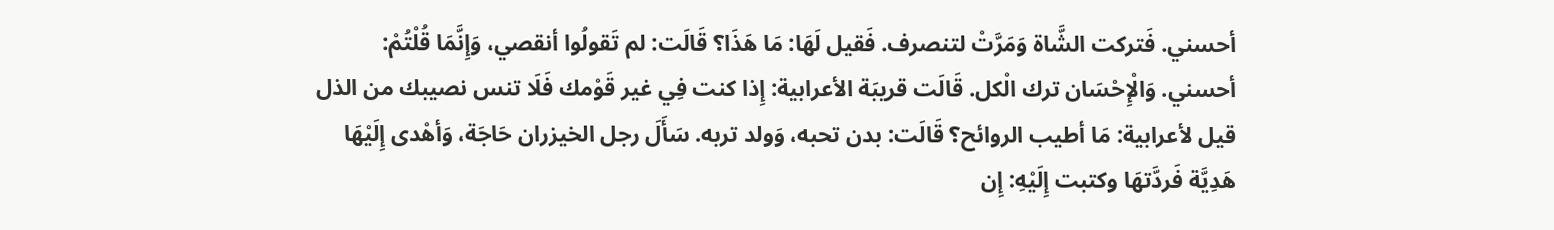أحسني. فَتركت الشَّاة وَمَرَّتْ لتنصرف. فَقيل لَهَا: مَا هَذَا؟ قَالَت: لم تَقولُوا أنقصي، وَإِنَّمَا قُلْتُمْ: أحسني. وَالْإِحْسَان ترك الْكل. قَالَت قريبَة الأعرابية: إِذا كنت فِي غير قَوْمك فَلَا تنس نصيبك من الذل قيل لأعرابية: مَا أطيب الروائح؟ قَالَت: بدن تحبه، وَولد تربه. سَأَلَ رجل الخيزران حَاجَة، وَأهْدى إِلَيْهَا هَدِيَّة فَردَّتهَا وكتبت إِلَيْهِ: إِن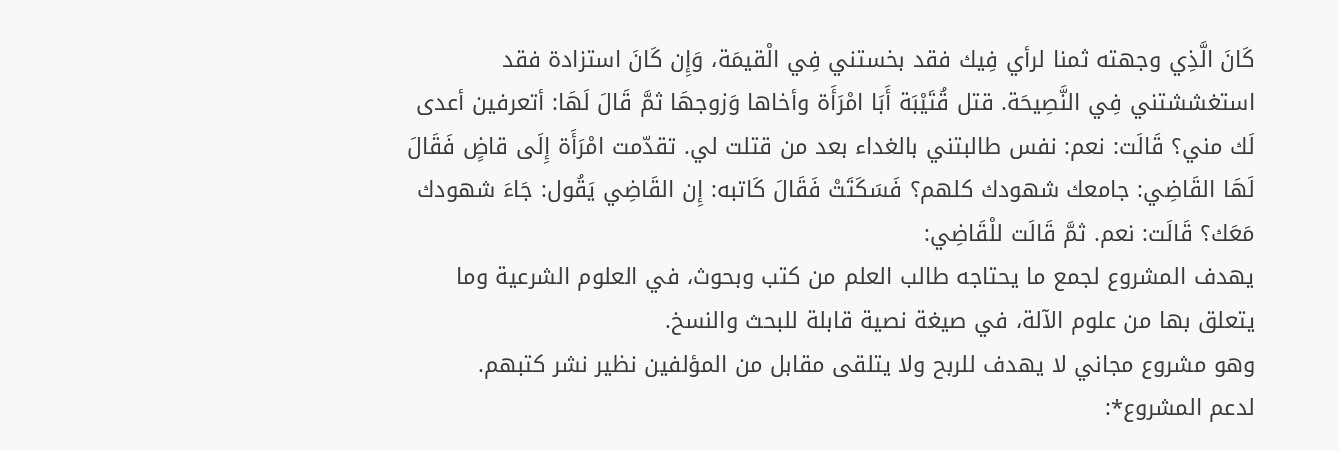كَانَ الَّذِي وجهته ثمنا لرأي فِيك فقد بخستني فِي الْقيمَة، وَإِن كَانَ استزادة فقد استغششتني فِي النَّصِيحَة. قتل قُتَيْبَة أَبَا امْرَأَة وأخاها وَزوجهَا ثمَّ قَالَ لَهَا: أتعرفين أعدى لَك مني؟ قَالَت: نعم: نفس طالبتني بالغداء بعد من قتلت لي. تقدّمت امْرَأَة إِلَى قاضٍ فَقَالَ لَهَا القَاضِي: جامعك شهودك كلهم؟ فَسَكَتَتْ فَقَالَ كَاتبه: إِن القَاضِي يَقُول: جَاءَ شهودك مَعَك؟ قَالَت: نعم. ثمَّ قَالَت للْقَاضِي:
يهدف المشروع لجمع ما يحتاجه طالب العلم من كتب وبحوث، في العلوم الشرعية وما يتعلق بها من علوم الآلة، في صيغة نصية قابلة للبحث والنسخ.
وهو مشروع مجاني لا يهدف للربح ولا يتلقى مقابل من المؤلفين نظير نشر كتبهم.
لدعم المشروع*: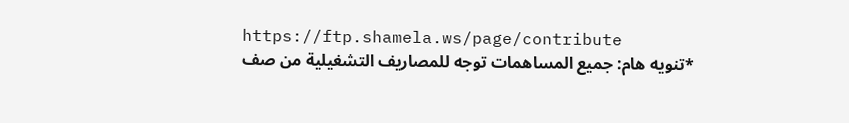https://ftp.shamela.ws/page/contribute
*تنويه هام: جميع المساهمات توجه للمصاريف التشغيلية من صف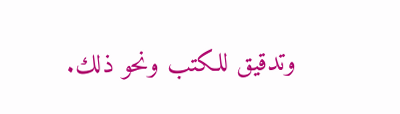وتدقيق للكتب ونحو ذلك.